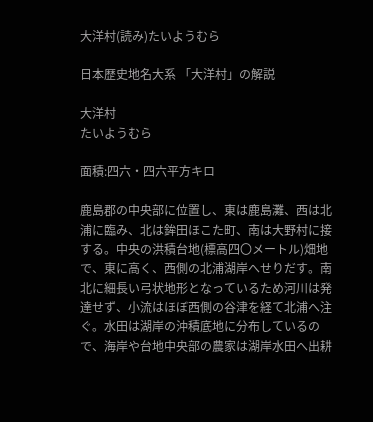大洋村(読み)たいようむら

日本歴史地名大系 「大洋村」の解説

大洋村
たいようむら

面積:四六・四六平方キロ

鹿島郡の中央部に位置し、東は鹿島灘、西は北浦に臨み、北は鉾田ほこた町、南は大野村に接する。中央の洪積台地(標高四〇メートル)畑地で、東に高く、西側の北浦湖岸へせりだす。南北に細長い弓状地形となっているため河川は発達せず、小流はほぼ西側の谷津を経て北浦へ注ぐ。水田は湖岸の沖積底地に分布しているので、海岸や台地中央部の農家は湖岸水田へ出耕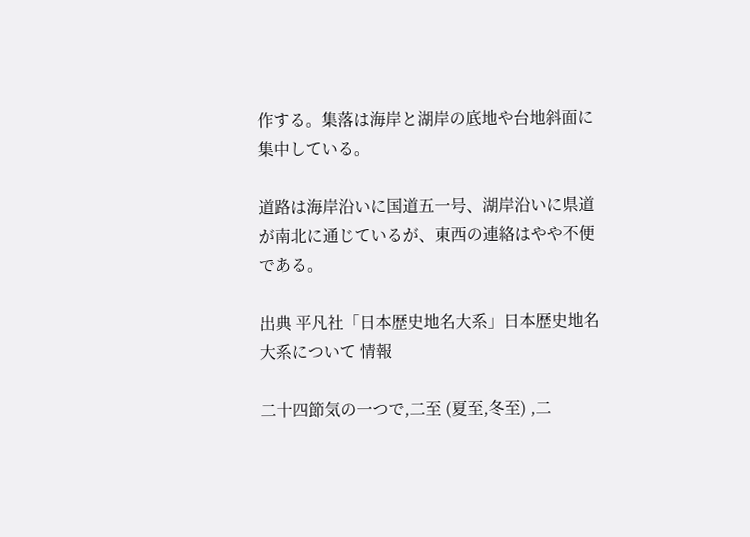作する。集落は海岸と湖岸の底地や台地斜面に集中している。

道路は海岸沿いに国道五一号、湖岸沿いに県道が南北に通じているが、東西の連絡はやや不便である。

出典 平凡社「日本歴史地名大系」日本歴史地名大系について 情報

二十四節気の一つで,二至 (夏至,冬至) ,二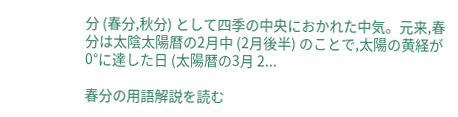分 (春分,秋分) として四季の中央におかれた中気。元来,春分は太陰太陽暦の2月中 (2月後半) のことで,太陽の黄経が0°に達した日 (太陽暦の3月 2...

春分の用語解説を読む